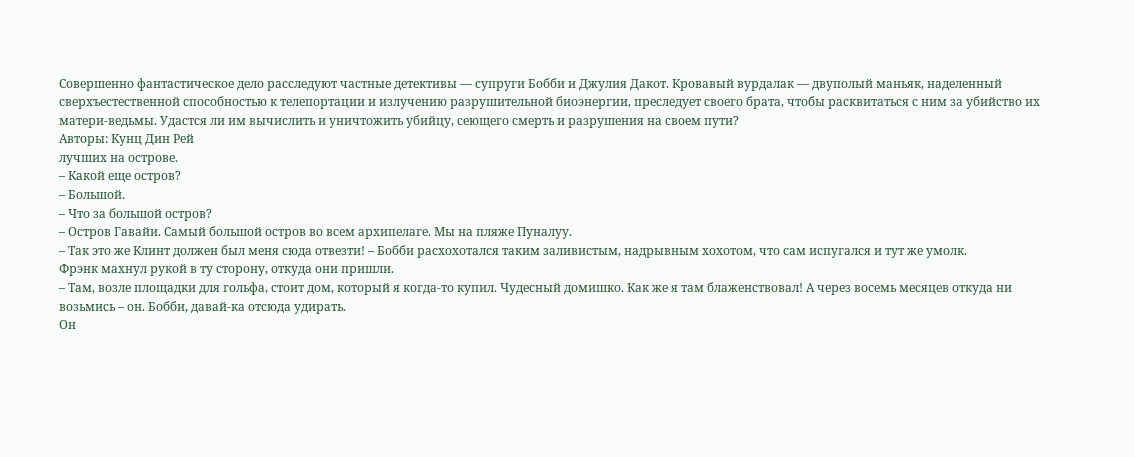Совершенно фантастическое дело расследуют частные детективы — супруги Бобби и Джулия Дакот. Кровавый вурдалак — двуполый маньяк, наделенный сверхъестественной способностью к телепортации и излучению разрушительной биоэнергии, преследует своего брата, чтобы расквитаться с ним за убийство их матери-ведьмы. Удастся ли им вычислить и уничтожить убийцу, сеющего смерть и разрушения на своем пути?
Авторы: Кунц Дин Рей
лучших на острове.
– Какой еще остров?
– Большой.
– Что за большой остров?
– Остров Гавайи. Самый большой остров во всем архипелаге. Мы на пляже Пуналуу.
– Так это же Клинт должен был меня сюда отвезти! – Бобби расхохотался таким заливистым, надрывным хохотом, что сам испугался и тут же умолк.
Фрэнк махнул рукой в ту сторону, откуда они пришли.
– Там, возле площадки для гольфа, стоит дом, который я когда-то купил. Чудесный домишко. Как же я там блаженствовал! А через восемь месяцев откуда ни возьмись – он. Бобби, давай-ка отсюда удирать.
Он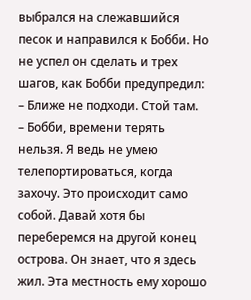выбрался на слежавшийся песок и направился к Бобби. Но не успел он сделать и трех шагов, как Бобби предупредил:
– Ближе не подходи. Стой там.
– Бобби, времени терять нельзя. Я ведь не умею телепортироваться, когда захочу. Это происходит само собой. Давай хотя бы переберемся на другой конец острова. Он знает, что я здесь жил. Эта местность ему хорошо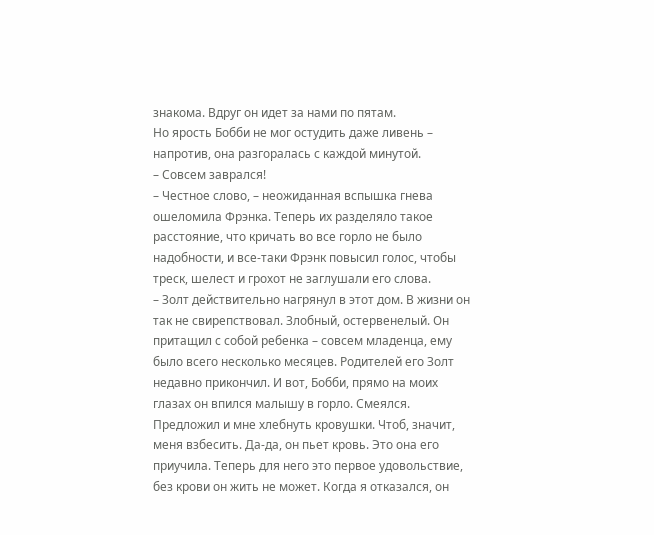знакома. Вдруг он идет за нами по пятам.
Но ярость Бобби не мог остудить даже ливень – напротив, она разгоралась с каждой минутой.
– Совсем заврался!
– Честное слово, – неожиданная вспышка гнева ошеломила Фрэнка. Теперь их разделяло такое расстояние, что кричать во все горло не было надобности, и все-таки Фрэнк повысил голос, чтобы треск, шелест и грохот не заглушали его слова.
– Золт действительно нагрянул в этот дом. В жизни он так не свирепствовал. Злобный, остервенелый. Он притащил с собой ребенка – совсем младенца, ему было всего несколько месяцев. Родителей его Золт недавно прикончил. И вот, Бобби, прямо на моих глазах он впился малышу в горло. Смеялся. Предложил и мне хлебнуть кровушки. Чтоб, значит, меня взбесить. Да-да, он пьет кровь. Это она его приучила. Теперь для него это первое удовольствие, без крови он жить не может. Когда я отказался, он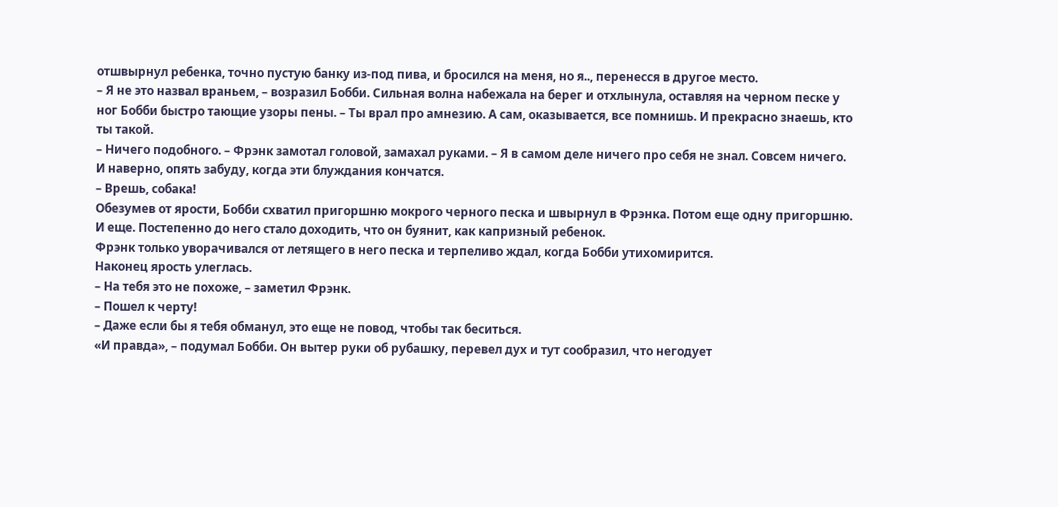отшвырнул ребенка, точно пустую банку из-под пива, и бросился на меня, но я.., перенесся в другое место.
– Я не это назвал враньем, – возразил Бобби. Сильная волна набежала на берег и отхлынула, оставляя на черном песке у ног Бобби быстро тающие узоры пены. – Ты врал про амнезию. А сам, оказывается, все помнишь. И прекрасно знаешь, кто ты такой.
– Ничего подобного. – Фрэнк замотал головой, замахал руками. – Я в самом деле ничего про себя не знал. Совсем ничего. И наверно, опять забуду, когда эти блуждания кончатся.
– Врешь, собака!
Обезумев от ярости, Бобби схватил пригоршню мокрого черного песка и швырнул в Фрэнка. Потом еще одну пригоршню. И еще. Постепенно до него стало доходить, что он буянит, как капризный ребенок.
Фрэнк только уворачивался от летящего в него песка и терпеливо ждал, когда Бобби утихомирится.
Наконец ярость улеглась.
– На тебя это не похоже, – заметил Фрэнк.
– Пошел к черту!
– Даже если бы я тебя обманул, это еще не повод, чтобы так беситься.
«И правда», – подумал Бобби. Он вытер руки об рубашку, перевел дух и тут сообразил, что негодует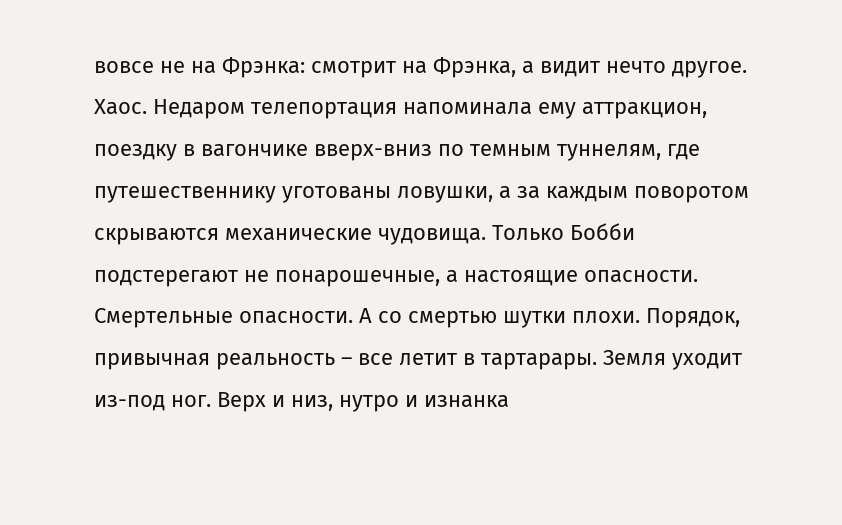вовсе не на Фрэнка: смотрит на Фрэнка, а видит нечто другое. Хаос. Недаром телепортация напоминала ему аттракцион, поездку в вагончике вверх-вниз по темным туннелям, где путешественнику уготованы ловушки, а за каждым поворотом скрываются механические чудовища. Только Бобби подстерегают не понарошечные, а настоящие опасности. Смертельные опасности. А со смертью шутки плохи. Порядок, привычная реальность – все летит в тартарары. Земля уходит из-под ног. Верх и низ, нутро и изнанка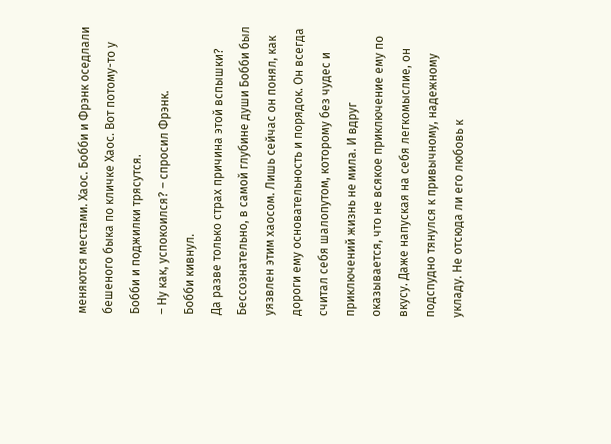меняются местами. Хаос. Бобби и Фрэнк оседлали бешеного быка по кличке Хаос. Вот потому-то у Бобби и поджилки трясутся.
– Ну как, успокоился? – спросил Фрэнк.
Бобби кивнул.
Да разве только страх причина этой вспышки? Бессознательно, в самой глубине души Бобби был уязвлен этим хаосом. Лишь сейчас он понял, как дороги ему основательность и порядок. Он всегда считал себя шалопутом, которому без чудес и приключений жизнь не мила. И вдруг оказывается, что не всякое приключение ему по вкусу. Даже напуская на себя легкомыслие, он подспудно тянулся к привычному, надежному укладу. Не отсюда ли его любовь к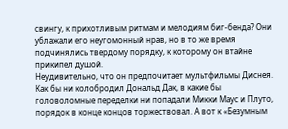свингу, к прихотливым ритмам и мелодиям биг-бенда? Они ублажали его неугомонный нрав, но в то же время подчинялись твердому порядку, к которому он втайне прикипел душой.
Неудивительно, что он предпочитает мультфильмы Диснея. Как бы ни колобродил Дональд Дак, в какие бы головоломные переделки ни попадали Микки Маус и Плуто, порядок в конце концов торжествовал. А вот к «Безумным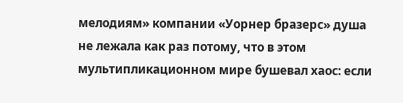мелодиям» компании «Уорнер бразерс» душа не лежала как раз потому, что в этом мультипликационном мире бушевал хаос: если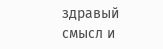здравый смысл и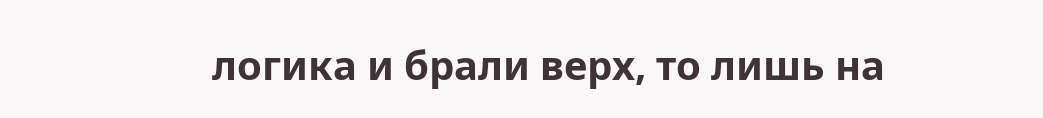логика и брали верх, то лишь на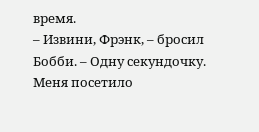время.
– Извини, Фрэнк, – бросил Бобби. – Одну секундочку. Меня посетило